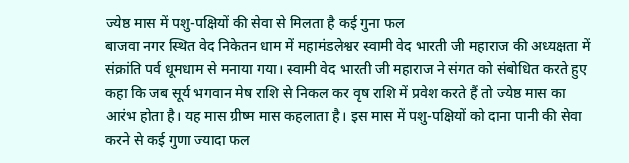ज्येष्ठ मास में पशु-पक्षियों की सेवा से मिलता है कई गुना फल
बाजवा नगर स्थित वेद निकेतन धाम में महामंडलेश्वर स्वामी वेद भारती जी महाराज की अध्यक्षता में संक्रांति पर्व धूमधाम से मनाया गया। स्वामी वेद भारती जी महाराज ने संगत को संबोधित करते हुए कहा कि जब सूर्य भगवान मेष राशि से निकल कर वृष राशि में प्रवेश करते हैं तो ज्येष्ठ मास का आरंभ होता है। यह मास ग्रीष्म मास कहलाता है। इस मास में पशु-पक्षियों को दाना पानी की सेवा करने से कई गुणा ज्यादा फल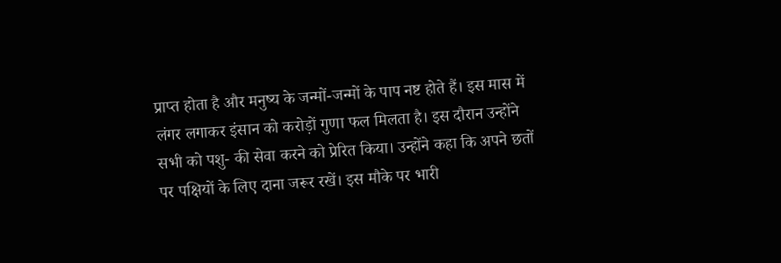प्राप्त होता है और मनुष्य के जन्मों-जन्मों के पाप नष्ट होते हैं। इस मास में लंगर लगाकर इंसान को करोड़ों गुणा फल मिलता है। इस दौरान उन्होंने सभी को पशु- की सेवा करने को प्रेरित किया। उन्होंने कहा कि अपने छतों पर पक्षियों के लिए दाना जरूर रखें। इस मौके पर भारी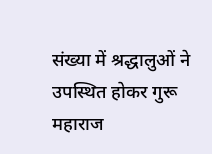संख्या में श्रद्धालुओं ने उपस्थित होकर गुरू महाराज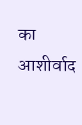का आशीर्वाद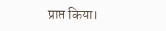प्राप्त किया।